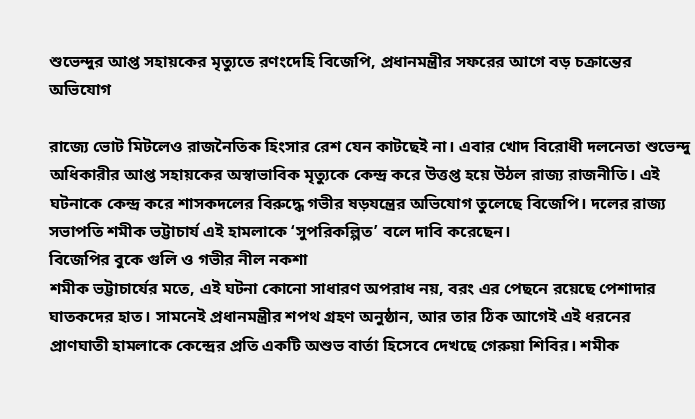শুভেন্দুর আপ্ত সহায়কের মৃত্যুতে রণংদেহি বিজেপি, প্রধানমন্ত্রীর সফরের আগে বড় চক্রান্তের অভিযোগ

রাজ্যে ভোট মিটলেও রাজনৈতিক হিংসার রেশ যেন কাটছেই না। এবার খোদ বিরোধী দলনেতা শুভেন্দু অধিকারীর আপ্ত সহায়কের অস্বাভাবিক মৃত্যুকে কেন্দ্র করে উত্তপ্ত হয়ে উঠল রাজ্য রাজনীতি। এই ঘটনাকে কেন্দ্র করে শাসকদলের বিরুদ্ধে গভীর ষড়যন্ত্রের অভিযোগ তুলেছে বিজেপি। দলের রাজ্য সভাপতি শমীক ভট্টাচার্য এই হামলাকে ‘সুপরিকল্পিত’ বলে দাবি করেছেন।
বিজেপির বুকে গুলি ও গভীর নীল নকশা
শমীক ভট্টাচার্যের মতে, এই ঘটনা কোনো সাধারণ অপরাধ নয়, বরং এর পেছনে রয়েছে পেশাদার ঘাতকদের হাত। সামনেই প্রধানমন্ত্রীর শপথ গ্রহণ অনুষ্ঠান, আর তার ঠিক আগেই এই ধরনের প্রাণঘাতী হামলাকে কেন্দ্রের প্রতি একটি অশুভ বার্তা হিসেবে দেখছে গেরুয়া শিবির। শমীক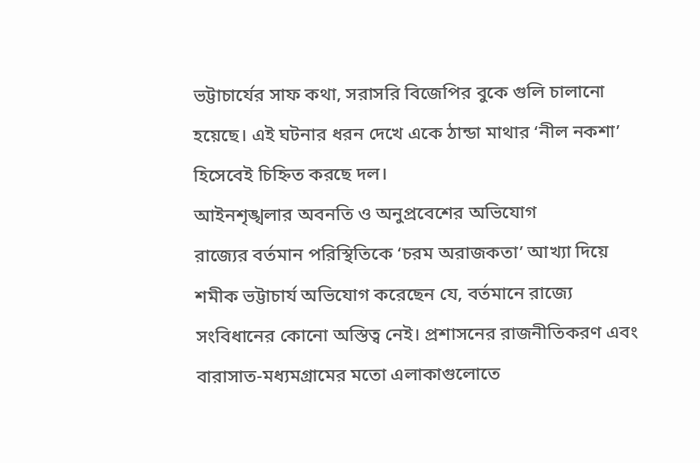ভট্টাচার্যের সাফ কথা, সরাসরি বিজেপির বুকে গুলি চালানো হয়েছে। এই ঘটনার ধরন দেখে একে ঠান্ডা মাথার ‘নীল নকশা’ হিসেবেই চিহ্নিত করছে দল।
আইনশৃঙ্খলার অবনতি ও অনুপ্রবেশের অভিযোগ
রাজ্যের বর্তমান পরিস্থিতিকে ‘চরম অরাজকতা’ আখ্যা দিয়ে শমীক ভট্টাচার্য অভিযোগ করেছেন যে, বর্তমানে রাজ্যে সংবিধানের কোনো অস্তিত্ব নেই। প্রশাসনের রাজনীতিকরণ এবং বারাসাত-মধ্যমগ্রামের মতো এলাকাগুলোতে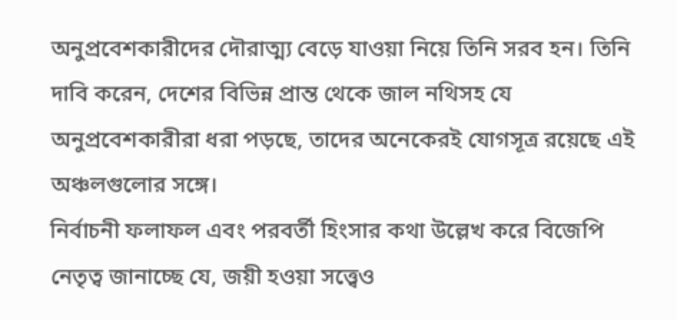অনুপ্রবেশকারীদের দৌরাত্ম্য বেড়ে যাওয়া নিয়ে তিনি সরব হন। তিনি দাবি করেন, দেশের বিভিন্ন প্রান্ত থেকে জাল নথিসহ যে অনুপ্রবেশকারীরা ধরা পড়ছে, তাদের অনেকেরই যোগসূত্র রয়েছে এই অঞ্চলগুলোর সঙ্গে।
নির্বাচনী ফলাফল এবং পরবর্তী হিংসার কথা উল্লেখ করে বিজেপি নেতৃত্ব জানাচ্ছে যে, জয়ী হওয়া সত্ত্বেও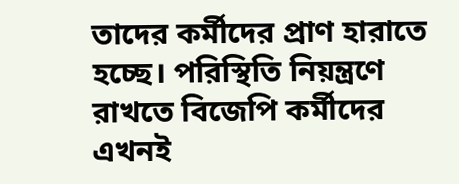তাদের কর্মীদের প্রাণ হারাতে হচ্ছে। পরিস্থিতি নিয়ন্ত্রণে রাখতে বিজেপি কর্মীদের এখনই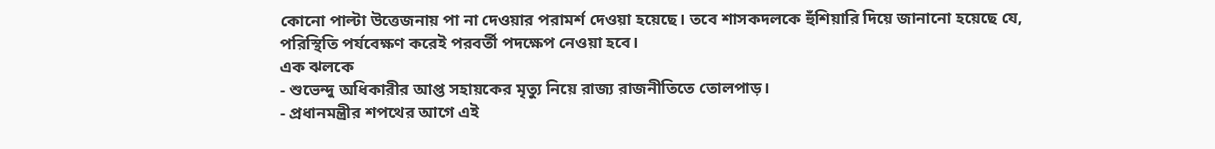কোনো পাল্টা উত্তেজনায় পা না দেওয়ার পরামর্শ দেওয়া হয়েছে। তবে শাসকদলকে হুঁশিয়ারি দিয়ে জানানো হয়েছে যে, পরিস্থিতি পর্যবেক্ষণ করেই পরবর্তী পদক্ষেপ নেওয়া হবে।
এক ঝলকে
- শুভেন্দু অধিকারীর আপ্ত সহায়কের মৃত্যু নিয়ে রাজ্য রাজনীতিতে তোলপাড়।
- প্রধানমন্ত্রীর শপথের আগে এই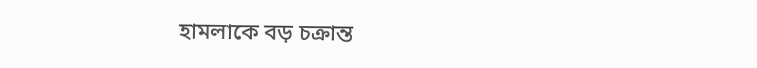হামলাকে বড় চক্রান্ত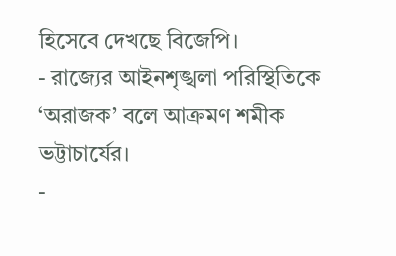হিসেবে দেখছে বিজেপি।
- রাজ্যের আইনশৃঙ্খলা পরিস্থিতিকে ‘অরাজক’ বলে আক্রমণ শমীক ভট্টাচার্যের।
-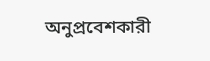অনুপ্রবেশকারী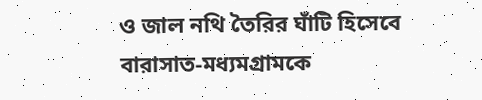ও জাল নথি তৈরির ঘাঁটি হিসেবে বারাসাত-মধ্যমগ্রামকে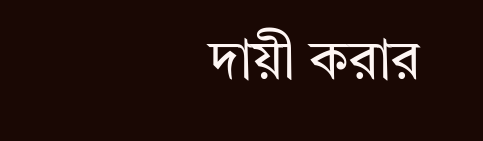দায়ী করার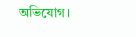অভিযোগ।